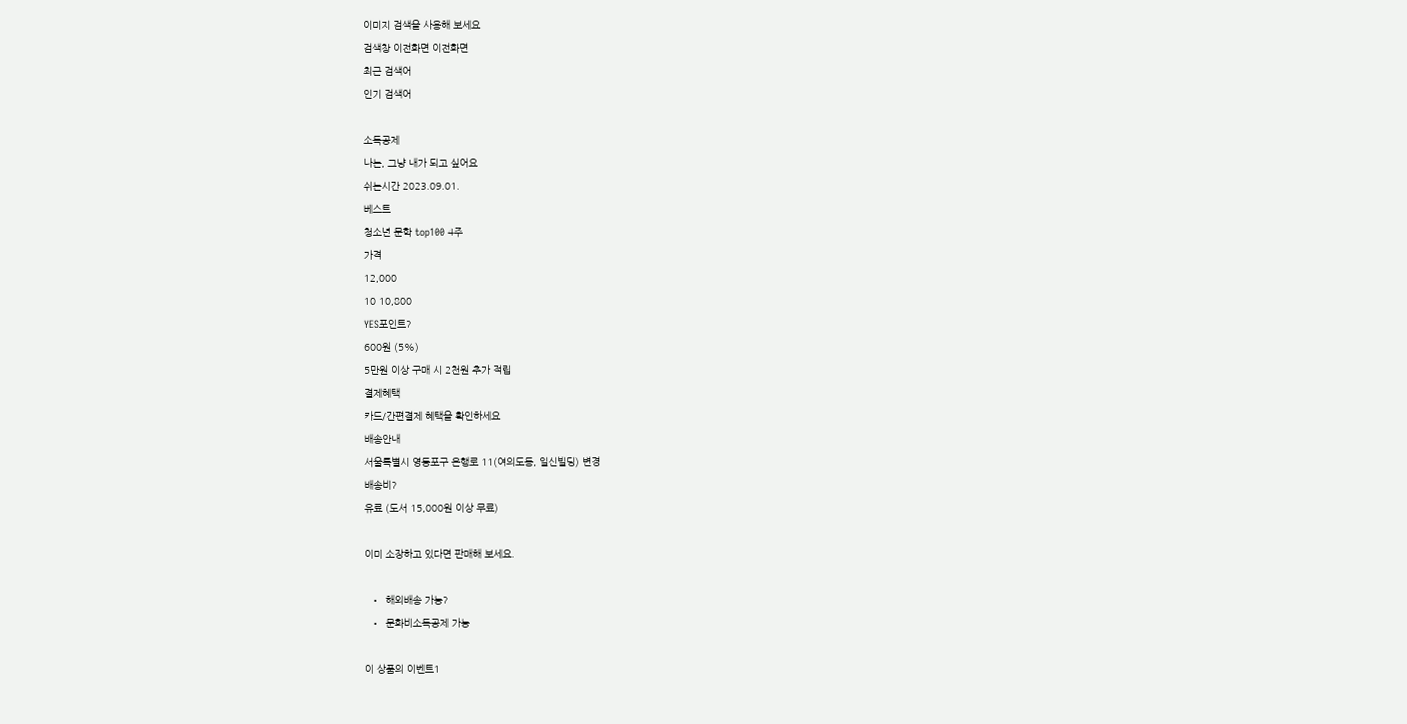이미지 검색을 사용해 보세요
검색창 이전화면 이전화면
최근 검색어
인기 검색어

소득공제
나는, 그냥 내가 되고 싶어요
쉬는시간 2023.09.01.
베스트
청소년 문학 top100 4주
가격
12,000
10 10,800
YES포인트?
600원 (5%)
5만원 이상 구매 시 2천원 추가 적립
결제혜택
카드/간편결제 혜택을 확인하세요
배송안내
서울특별시 영등포구 은행로 11(여의도동, 일신빌딩) 변경
배송비?
유료 (도서 15,000원 이상 무료)

이미 소장하고 있다면 판매해 보세요.

  •  해외배송 가능?
  •  문화비소득공제 가능

이 상품의 이벤트1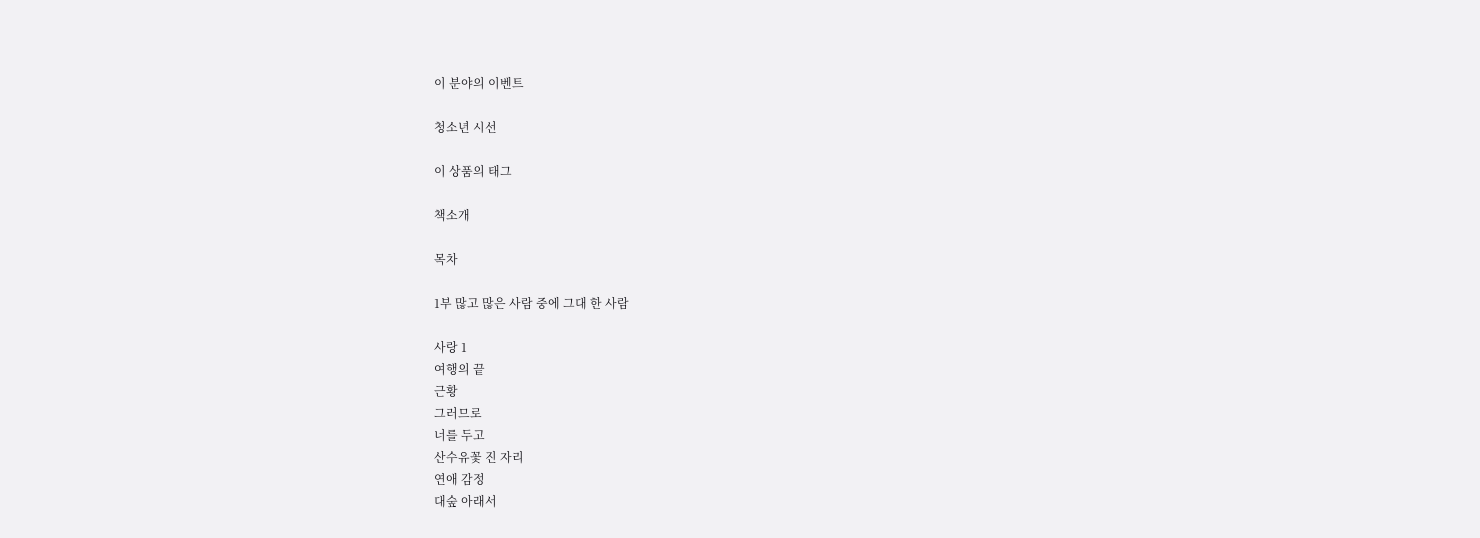이 분야의 이벤트

청소년 시선

이 상품의 태그

책소개

목차

1부 많고 많은 사람 중에 그대 한 사람

사랑 1
여행의 끝
근황
그러므로
너를 두고
산수유꽃 진 자리
연애 감정
대숲 아래서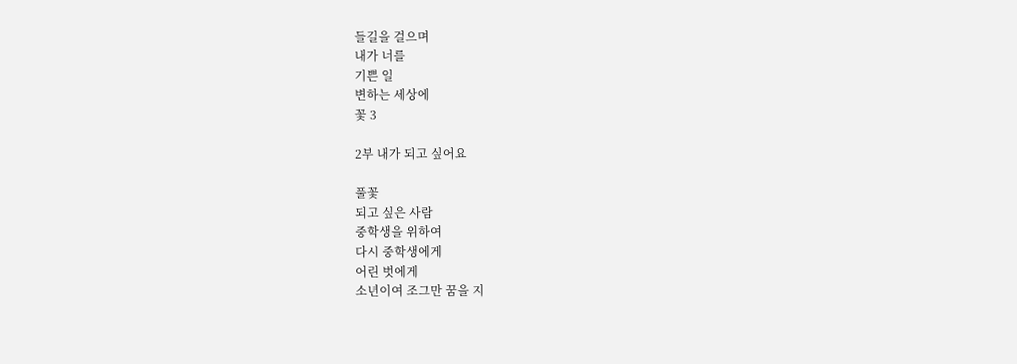들길을 걸으며
내가 너를
기쁜 일
변하는 세상에
꽃 3

2부 내가 되고 싶어요

풀꽃
되고 싶은 사람
중학생을 위하여
다시 중학생에게
어린 벗에게
소년이여 조그만 꿈을 지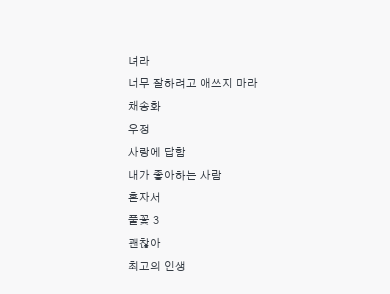녀라
너무 잘하려고 애쓰지 마라
채송화
우정
사랑에 답함
내가 좋아하는 사람
혼자서
풀꽃 3
괜찮아
최고의 인생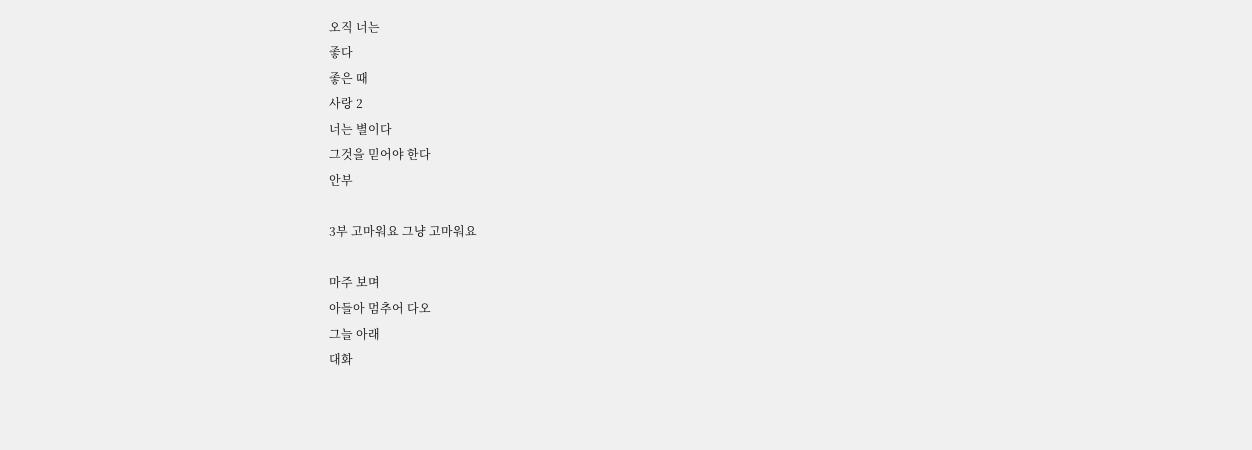오직 너는
좋다
좋은 때
사랑 2
너는 별이다
그것을 믿어야 한다
안부

3부 고마워요 그냥 고마워요

마주 보며
아들아 멈추어 다오
그늘 아래
대화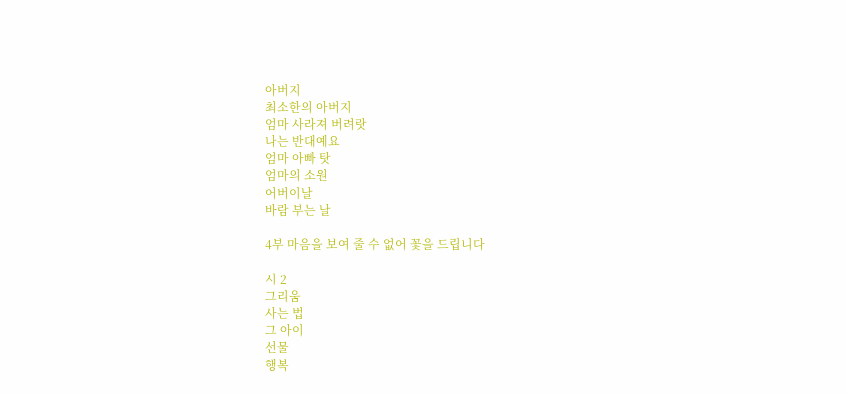아버지
최소한의 아버지
엄마 사라져 버려랏
나는 반대예요
엄마 아빠 탓
엄마의 소원
어버이날
바람 부는 날

4부 마음을 보여 줄 수 없어 꽃을 드립니다

시 2
그리움
사는 법
그 아이
선물
행복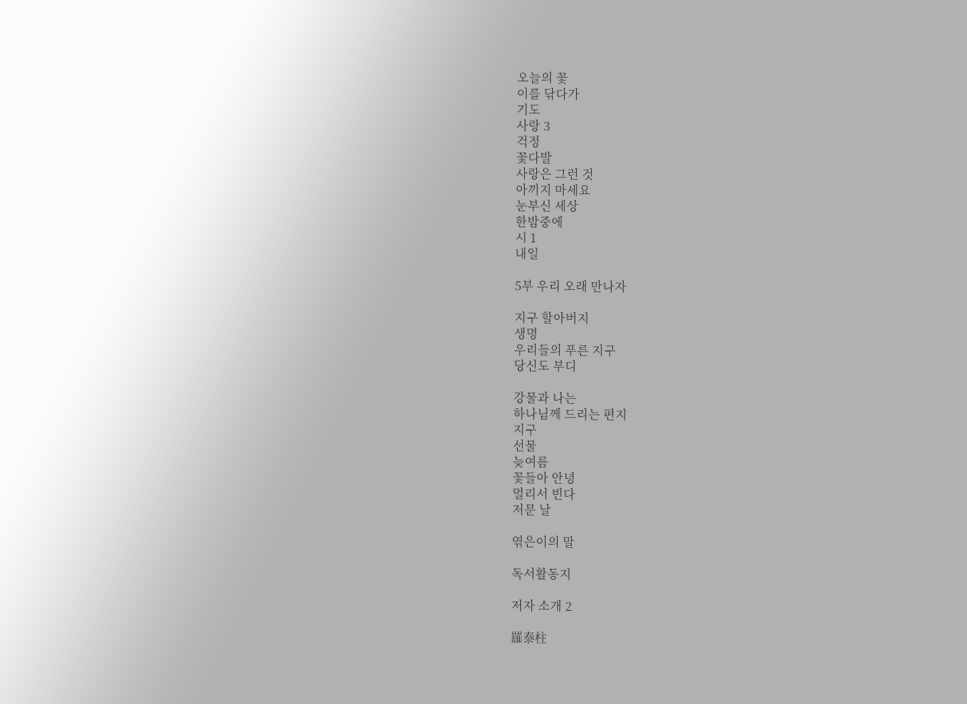오늘의 꽃
이를 닦다가
기도
사랑 3
걱정
꽃다발
사랑은 그런 것
아끼지 마세요
눈부신 세상
한밤중에
시 1
내일

5부 우리 오래 만나자

지구 할아버지
생명
우리들의 푸른 지구
당신도 부디

강물과 나는
하나님께 드리는 편지
지구
선물
늦여름
꽃들아 안녕
멀리서 빈다
저문 날

엮은이의 말

독서활동지

저자 소개 2

羅泰柱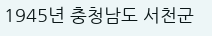1945년 충청남도 서천군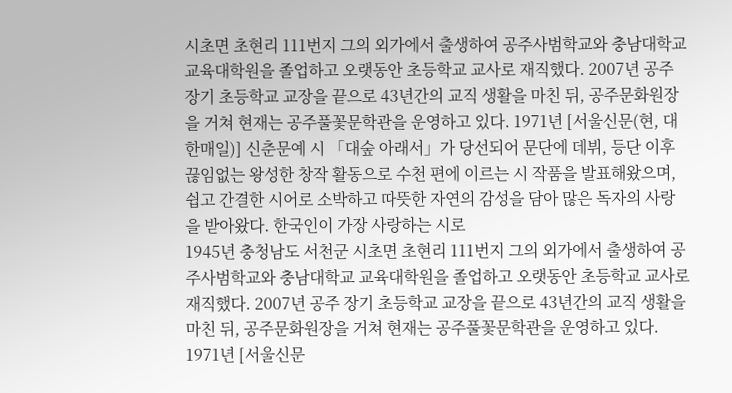시초면 초현리 111번지 그의 외가에서 출생하여 공주사범학교와 충남대학교 교육대학원을 졸업하고 오랫동안 초등학교 교사로 재직했다. 2007년 공주 장기 초등학교 교장을 끝으로 43년간의 교직 생활을 마친 뒤, 공주문화원장을 거쳐 현재는 공주풀꽃문학관을 운영하고 있다. 1971년 [서울신문(현, 대한매일)] 신춘문예 시 「대숲 아래서」가 당선되어 문단에 데뷔, 등단 이후 끊임없는 왕성한 창작 활동으로 수천 편에 이르는 시 작품을 발표해왔으며, 쉽고 간결한 시어로 소박하고 따뜻한 자연의 감성을 담아 많은 독자의 사랑을 받아왔다. 한국인이 가장 사랑하는 시로
1945년 충청남도 서천군 시초면 초현리 111번지 그의 외가에서 출생하여 공주사범학교와 충남대학교 교육대학원을 졸업하고 오랫동안 초등학교 교사로 재직했다. 2007년 공주 장기 초등학교 교장을 끝으로 43년간의 교직 생활을 마친 뒤, 공주문화원장을 거쳐 현재는 공주풀꽃문학관을 운영하고 있다. 1971년 [서울신문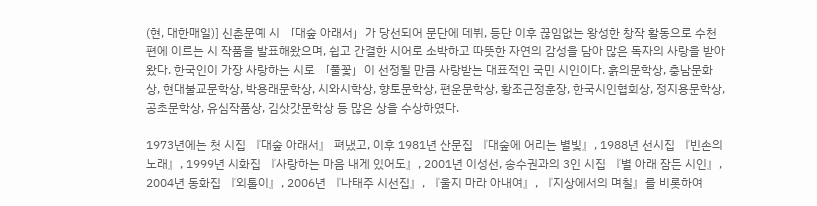(현, 대한매일)] 신춘문예 시 「대숲 아래서」가 당선되어 문단에 데뷔, 등단 이후 끊임없는 왕성한 창작 활동으로 수천 편에 이르는 시 작품을 발표해왔으며, 쉽고 간결한 시어로 소박하고 따뜻한 자연의 감성을 담아 많은 독자의 사랑을 받아왔다. 한국인이 가장 사랑하는 시로 「풀꽃」이 선정될 만큼 사랑받는 대표적인 국민 시인이다. 흙의문학상, 충남문화상, 현대불교문학상, 박용래문학상, 시와시학상, 향토문학상, 편운문학상, 황조근정훈장, 한국시인협회상, 정지용문학상, 공초문학상, 유심작품상, 김삿갓문학상 등 많은 상을 수상하였다.

1973년에는 첫 시집 『대숲 아래서』 펴냈고, 이후 1981년 산문집 『대숲에 어리는 별빛』, 1988년 선시집 『빈손의 노래』, 1999년 시화집 『사랑하는 마음 내게 있어도』, 2001년 이성선, 송수권과의 3인 시집 『별 아래 잠든 시인』, 2004년 동화집 『외톨이』, 2006년 『나태주 시선집』, 『울지 마라 아내여』, 『지상에서의 며칠』를 비롯하여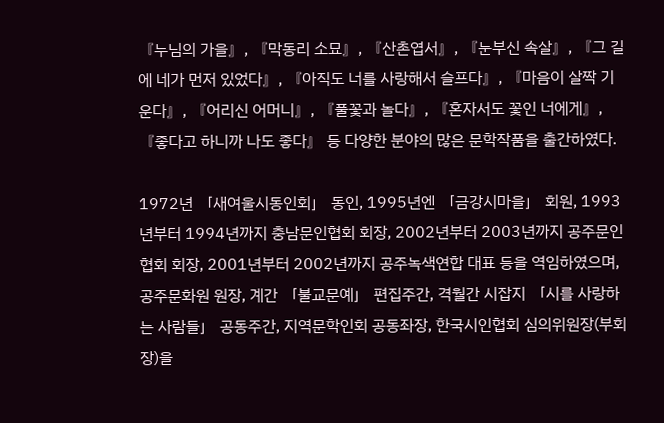『누님의 가을』, 『막동리 소묘』, 『산촌엽서』, 『눈부신 속살』, 『그 길에 네가 먼저 있었다』, 『아직도 너를 사랑해서 슬프다』, 『마음이 살짝 기운다』, 『어리신 어머니』, 『풀꽃과 놀다』, 『혼자서도 꽃인 너에게』, 『좋다고 하니까 나도 좋다』 등 다양한 분야의 많은 문학작품을 출간하였다.

1972년 「새여울시동인회」 동인, 1995년엔 「금강시마을」 회원, 1993년부터 1994년까지 충남문인협회 회장, 2002년부터 2003년까지 공주문인협회 회장, 2001년부터 2002년까지 공주녹색연합 대표 등을 역임하였으며, 공주문화원 원장, 계간 「불교문예」 편집주간, 격월간 시잡지 「시를 사랑하는 사람들」 공동주간, 지역문학인회 공동좌장, 한국시인협회 심의위원장(부회장)을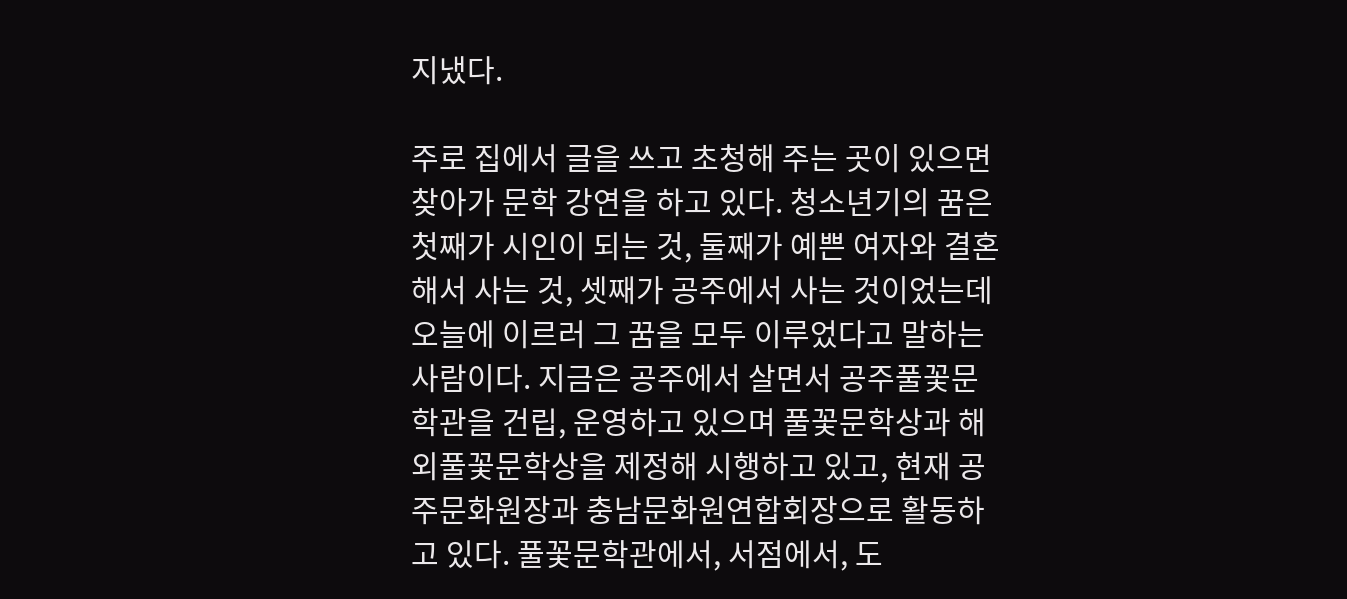지냈다.

주로 집에서 글을 쓰고 초청해 주는 곳이 있으면 찾아가 문학 강연을 하고 있다. 청소년기의 꿈은 첫째가 시인이 되는 것, 둘째가 예쁜 여자와 결혼해서 사는 것, 셋째가 공주에서 사는 것이었는데 오늘에 이르러 그 꿈을 모두 이루었다고 말하는 사람이다. 지금은 공주에서 살면서 공주풀꽃문학관을 건립, 운영하고 있으며 풀꽃문학상과 해외풀꽃문학상을 제정해 시행하고 있고, 현재 공주문화원장과 충남문화원연합회장으로 활동하고 있다. 풀꽃문학관에서, 서점에서, 도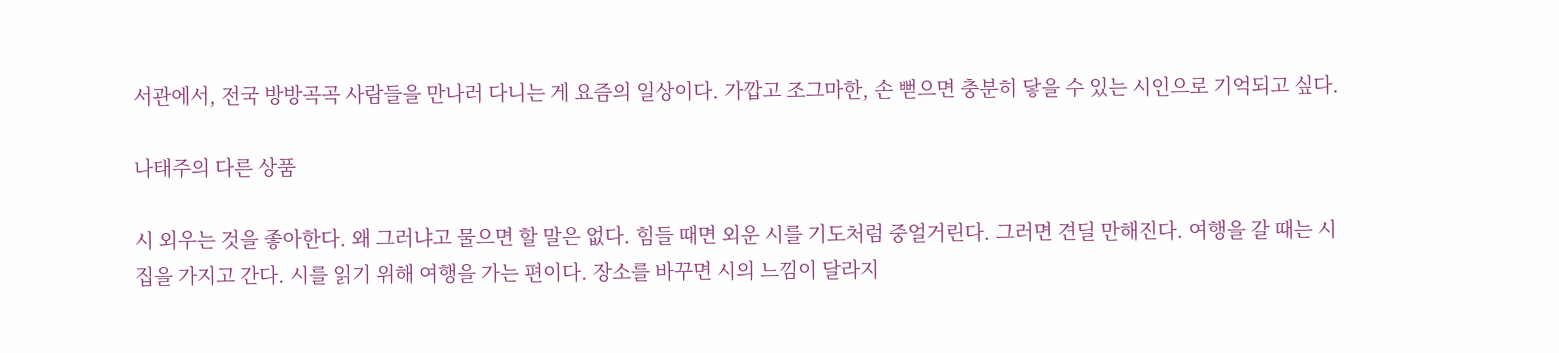서관에서, 전국 방방곡곡 사람들을 만나러 다니는 게 요즘의 일상이다. 가깝고 조그마한, 손 뻗으면 충분히 닿을 수 있는 시인으로 기억되고 싶다.

나태주의 다른 상품

시 외우는 것을 좋아한다. 왜 그러냐고 물으면 할 말은 없다. 힘들 때면 외운 시를 기도처럼 중얼거린다. 그러면 견딜 만해진다. 여행을 갈 때는 시집을 가지고 간다. 시를 읽기 위해 여행을 가는 편이다. 장소를 바꾸면 시의 느낌이 달라지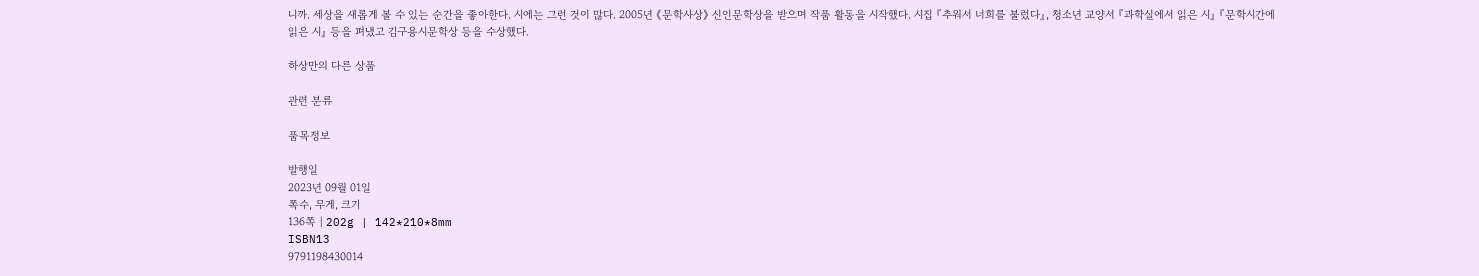니까. 세상을 새롭게 볼 수 있는 순간을 좋아한다. 시에는 그런 것이 많다. 2005년 《문학사상》 신인문학상을 받으며 작품 활동을 시작했다. 시집 『추워서 너희를 불렀다』, 청소년 교양서 『과학실에서 읽은 시』 『문학시간에 읽은 시』 등을 펴냈고 김구용시문학상 등을 수상했다.

하상만의 다른 상품

관련 분류

품목정보

발행일
2023년 09월 01일
쪽수, 무게, 크기
136쪽 | 202g | 142*210*8mm
ISBN13
9791198430014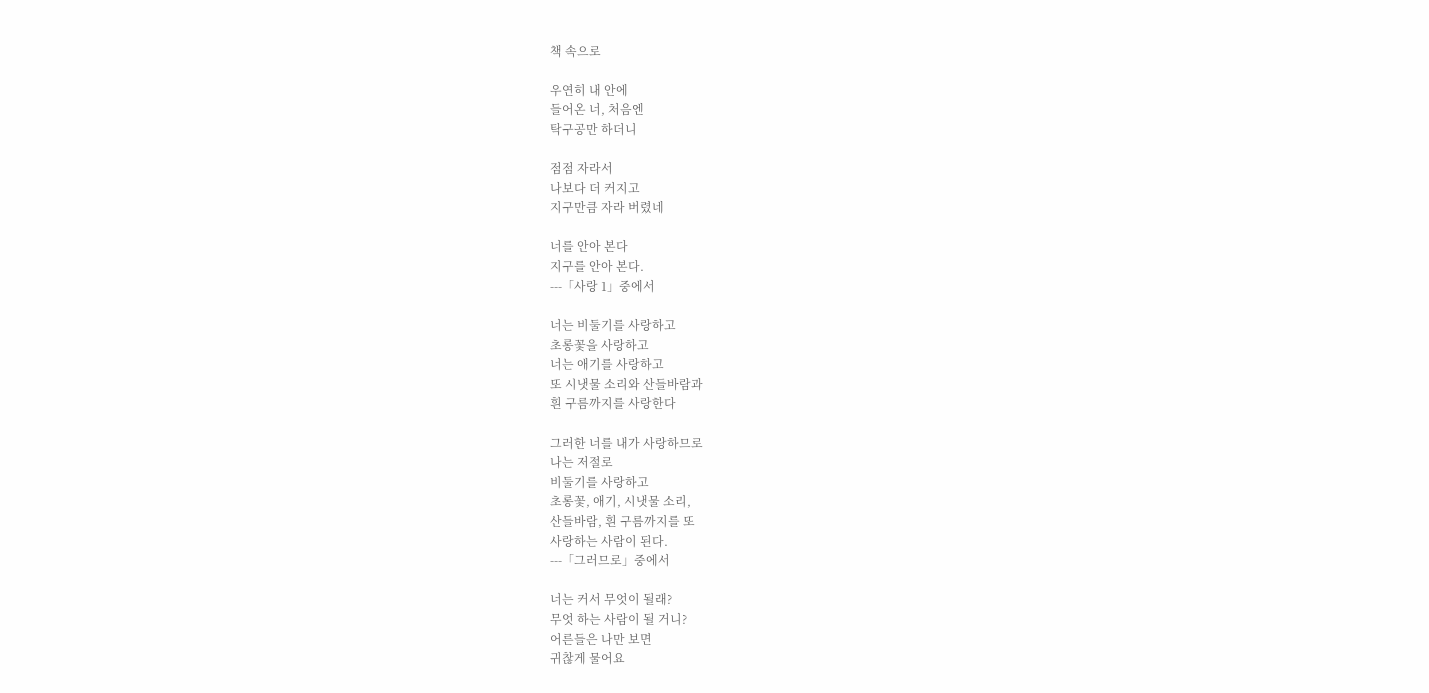책 속으로

우연히 내 안에
들어온 너, 처음엔
탁구공만 하더니

점점 자라서
나보다 더 커지고
지구만큼 자라 버렸네

너를 안아 본다
지구를 안아 본다.
---「사랑 1」중에서

너는 비둘기를 사랑하고
초롱꽃을 사랑하고
너는 애기를 사랑하고
또 시냇물 소리와 산들바람과
흰 구름까지를 사랑한다

그러한 너를 내가 사랑하므로
나는 저절로
비둘기를 사랑하고
초롱꽃, 애기, 시냇물 소리,
산들바람, 흰 구름까지를 또
사랑하는 사람이 된다.
---「그러므로」중에서

너는 커서 무엇이 될래?
무엇 하는 사람이 될 거니?
어른들은 나만 보면
귀찮게 물어요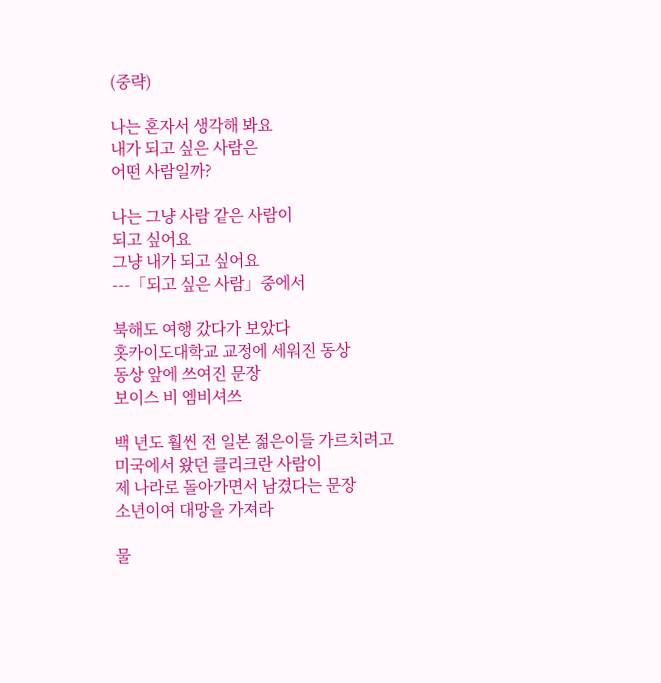(중략)

나는 혼자서 생각해 봐요
내가 되고 싶은 사람은
어떤 사람일까?

나는 그냥 사람 같은 사람이
되고 싶어요
그냥 내가 되고 싶어요
---「되고 싶은 사람」중에서

북해도 여행 갔다가 보았다
홋카이도대학교 교정에 세워진 동상
동상 앞에 쓰여진 문장
보이스 비 엠비셔쓰

백 년도 훨씬 전 일본 젊은이들 가르치려고
미국에서 왔던 클리크란 사람이
제 나라로 돌아가면서 남겼다는 문장
소년이여 대망을 가져라

물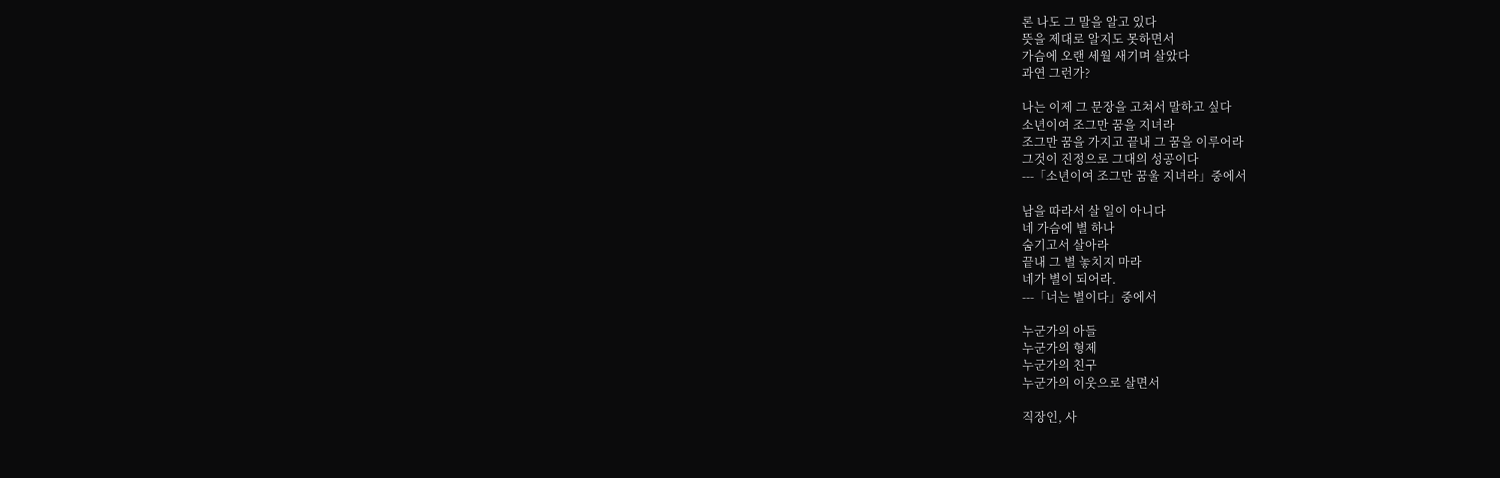론 나도 그 말을 알고 있다
뜻을 제대로 알지도 못하면서
가슴에 오랜 세월 새기며 살았다
과연 그런가?

나는 이제 그 문장을 고쳐서 말하고 싶다
소년이여 조그만 꿈을 지녀라
조그만 꿈을 가지고 끝내 그 꿈을 이루어라
그것이 진정으로 그대의 성공이다
---「소년이여 조그만 꿈울 지녀라」중에서

남을 따라서 살 일이 아니다
네 가슴에 별 하나
숨기고서 살아라
끝내 그 별 놓치지 마라
네가 별이 되어라.
---「너는 별이다」중에서

누군가의 아들
누군가의 형제
누군가의 친구
누군가의 이웃으로 살면서

직장인, 사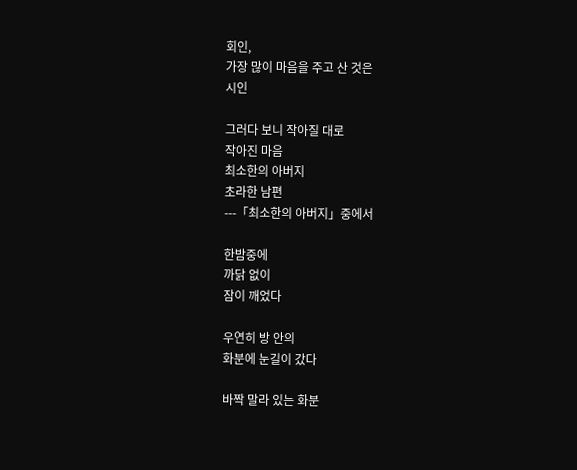회인,
가장 많이 마음을 주고 산 것은
시인

그러다 보니 작아질 대로
작아진 마음
최소한의 아버지
초라한 남편
---「최소한의 아버지」중에서

한밤중에
까닭 없이
잠이 깨었다

우연히 방 안의
화분에 눈길이 갔다

바짝 말라 있는 화분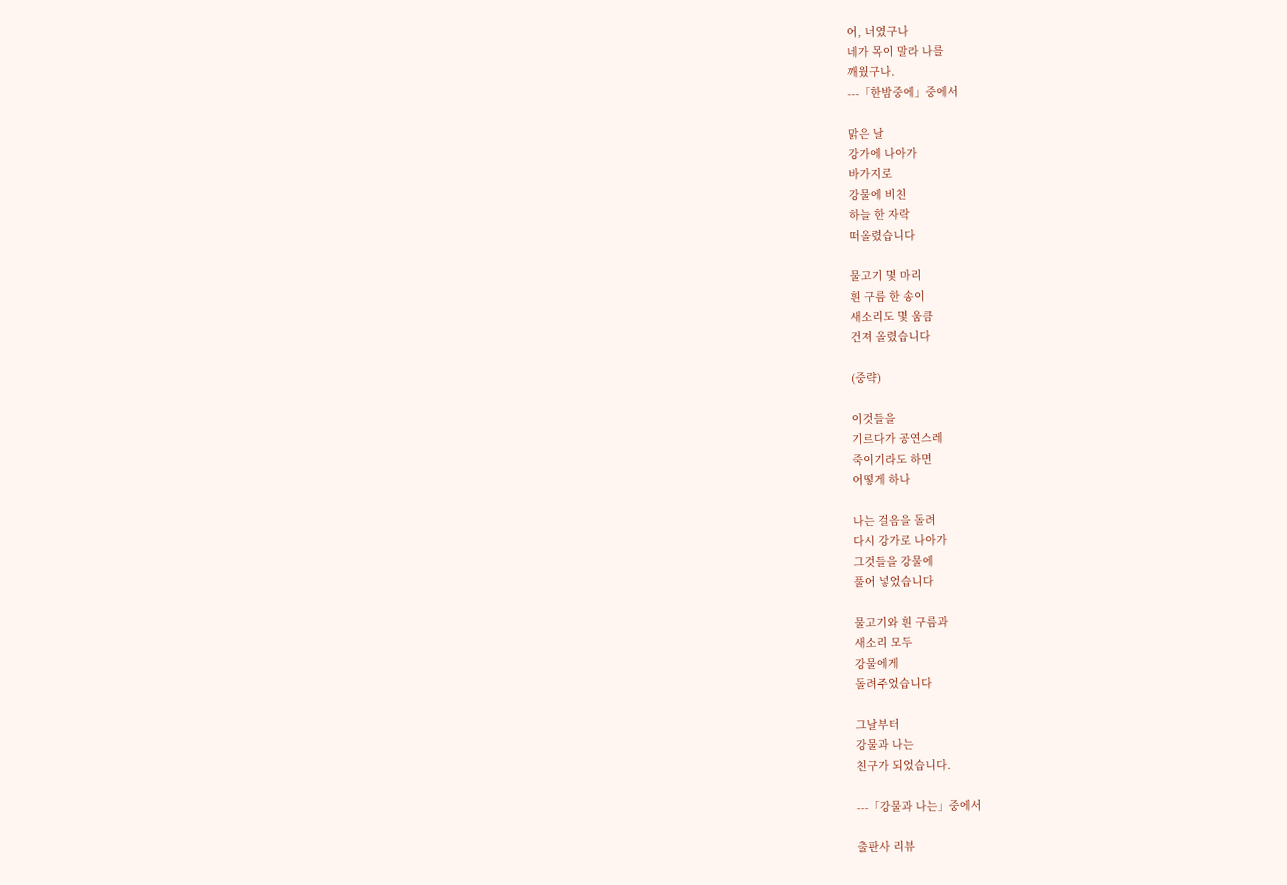어, 너였구나
네가 목이 말라 나를
깨웠구나.
---「한밤중에」중에서

맑은 날
강가에 나아가
바가지로
강물에 비친
하늘 한 자락
떠올렸습니다

물고기 몇 마리
흰 구름 한 송이
새소리도 몇 움큼
건져 올렸습니다

(중략)

이것들을
기르다가 공연스레
죽이기라도 하면
어떻게 하나

나는 걸음을 돌려
다시 강가로 나아가
그것들을 강물에
풀어 넣었습니다

물고기와 흰 구름과
새소리 모두
강물에게
돌려주었습니다

그날부터
강물과 나는
친구가 되었습니다.

---「강물과 나는」중에서

출판사 리뷰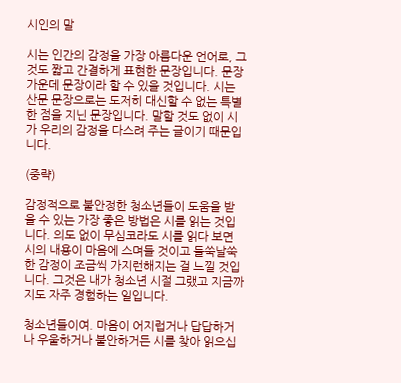시인의 말

시는 인간의 감정을 가장 아름다운 언어로, 그것도 짧고 간결하게 표현한 문장입니다. 문장 가운데 문장이라 할 수 있을 것입니다. 시는 산문 문장으로는 도저히 대신할 수 없는 특별한 점을 지닌 문장입니다. 말할 것도 없이 시가 우리의 감정을 다스려 주는 글이기 때문입니다.

(중략)

감정적으로 불안정한 청소년들이 도움을 받을 수 있는 가장 좋은 방법은 시를 읽는 것입니다. 의도 없이 무심코라도 시를 읽다 보면 시의 내용이 마음에 스며들 것이고 들쑥날쑥한 감정이 조금씩 가지런해지는 걸 느낄 것입니다. 그것은 내가 청소년 시절 그랬고 지금까지도 자주 경험하는 일입니다.

청소년들이여. 마음이 어지럽거나 답답하거나 우울하거나 불안하거든 시를 찾아 읽으십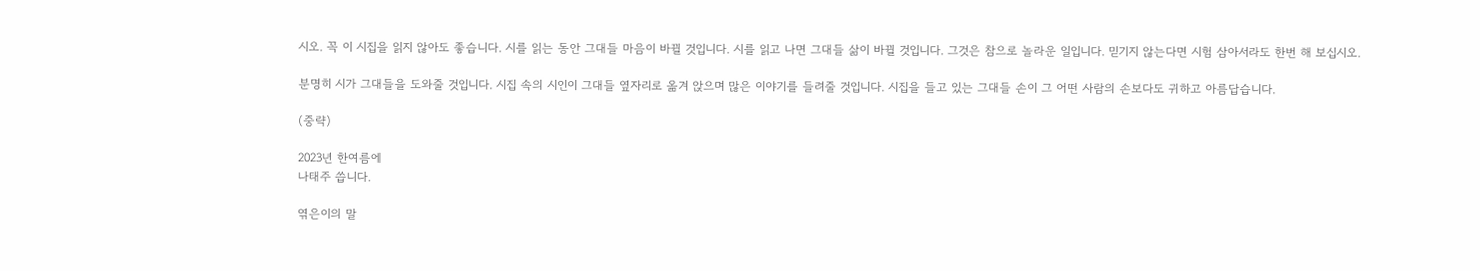시오. 꼭 이 시집을 읽지 않아도 좋습니다. 시를 읽는 동안 그대들 마음이 바뀔 것입니다. 시를 읽고 나면 그대들 삶이 바뀔 것입니다. 그것은 참으로 놀라운 일입니다. 믿기지 않는다면 시험 삼아서라도 한번 해 보십시오.

분명히 시가 그대들을 도와줄 것입니다. 시집 속의 시인이 그대들 옆자리로 옮겨 앉으며 많은 이야기를 들려줄 것입니다. 시집을 들고 있는 그대들 손이 그 어떤 사람의 손보다도 귀하고 아름답습니다.

(중략)

2023년 한여름에
나태주 씁니다.

엮은이의 말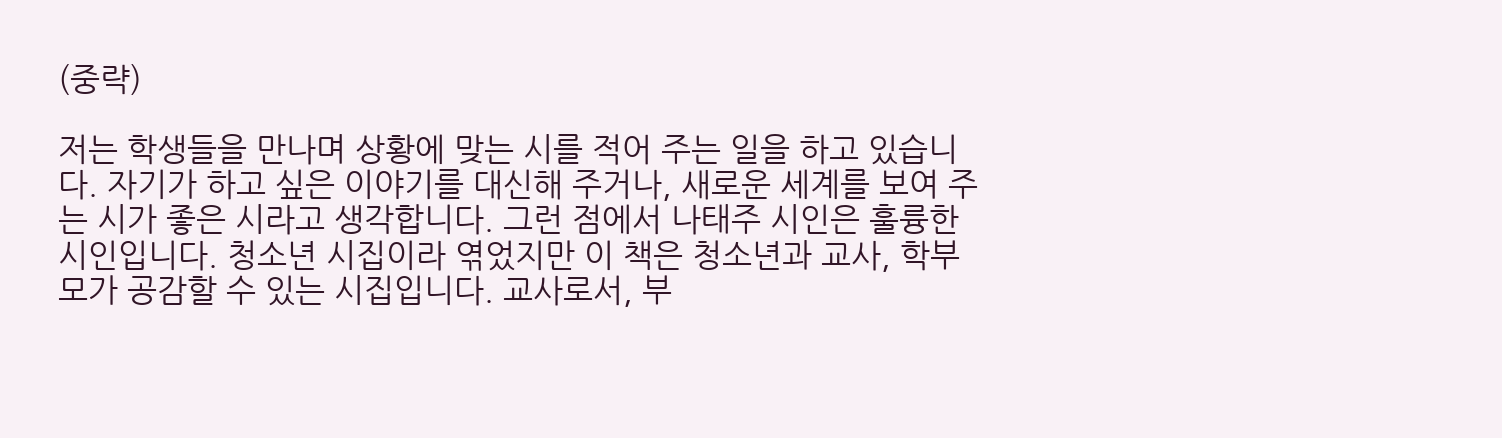(중략)

저는 학생들을 만나며 상황에 맞는 시를 적어 주는 일을 하고 있습니다. 자기가 하고 싶은 이야기를 대신해 주거나, 새로운 세계를 보여 주는 시가 좋은 시라고 생각합니다. 그런 점에서 나태주 시인은 훌륭한 시인입니다. 청소년 시집이라 엮었지만 이 책은 청소년과 교사, 학부모가 공감할 수 있는 시집입니다. 교사로서, 부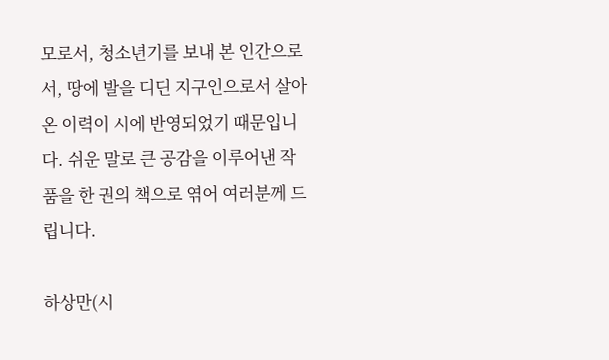모로서, 청소년기를 보내 본 인간으로서, 땅에 발을 디딘 지구인으로서 살아온 이력이 시에 반영되었기 때문입니다. 쉬운 말로 큰 공감을 이루어낸 작품을 한 권의 책으로 엮어 여러분께 드립니다.

하상만(시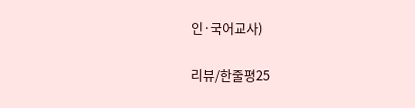인·국어교사)

리뷰/한줄평25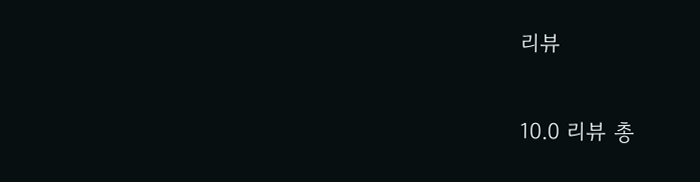리뷰

10.0 리뷰 총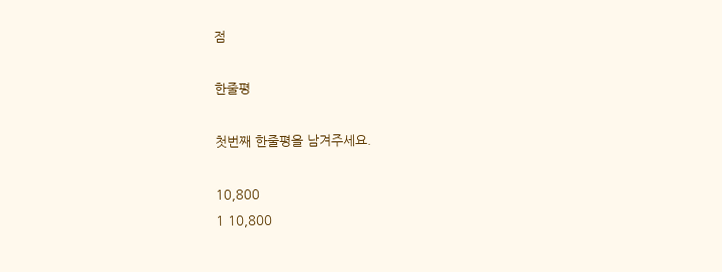점

한줄평

첫번째 한줄평을 남겨주세요.

10,800
1 10,800